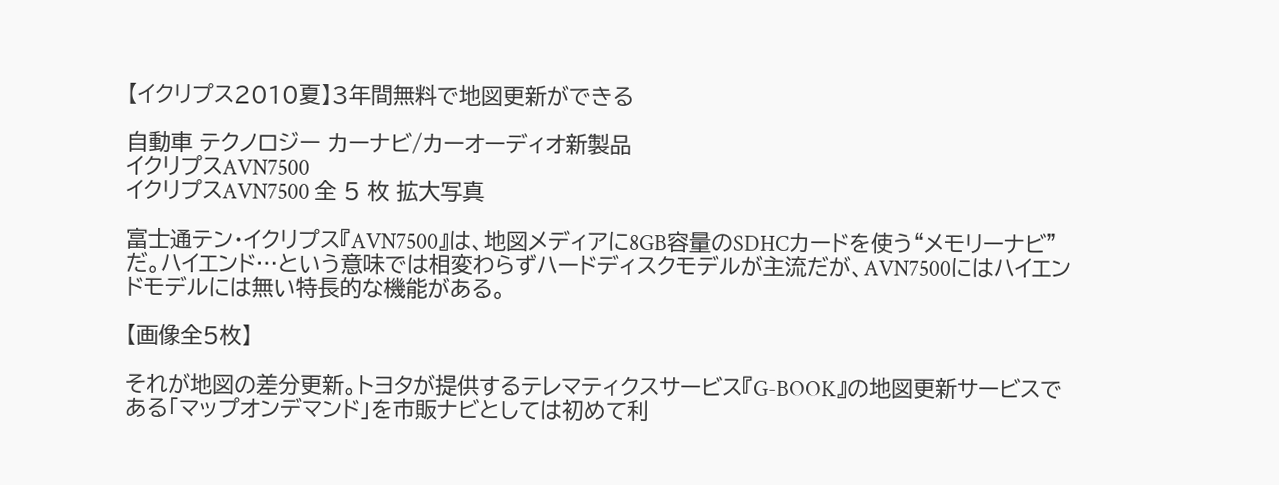【イクリプス2010夏】3年間無料で地図更新ができる

自動車 テクノロジー カーナビ/カーオーディオ新製品
イクリプスAVN7500
イクリプスAVN7500 全 5 枚 拡大写真

富士通テン・イクリプス『AVN7500』は、地図メディアに8GB容量のSDHCカードを使う“メモリーナビ”だ。ハイエンド…という意味では相変わらずハードディスクモデルが主流だが、AVN7500にはハイエンドモデルには無い特長的な機能がある。

【画像全5枚】

それが地図の差分更新。トヨタが提供するテレマティクスサービス『G-BOOK』の地図更新サービスである「マップオンデマンド」を市販ナビとしては初めて利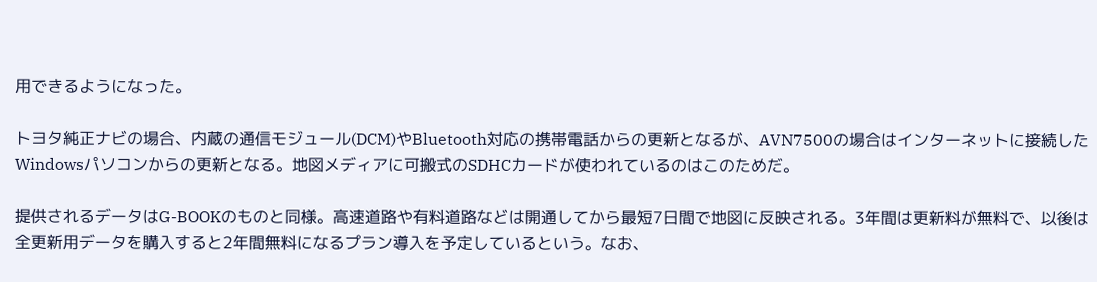用できるようになった。

トヨタ純正ナビの場合、内蔵の通信モジュール(DCM)やBluetooth対応の携帯電話からの更新となるが、AVN7500の場合はインターネットに接続したWindowsパソコンからの更新となる。地図メディアに可搬式のSDHCカードが使われているのはこのためだ。

提供されるデータはG-BOOKのものと同様。高速道路や有料道路などは開通してから最短7日間で地図に反映される。3年間は更新料が無料で、以後は全更新用データを購入すると2年間無料になるプラン導入を予定しているという。なお、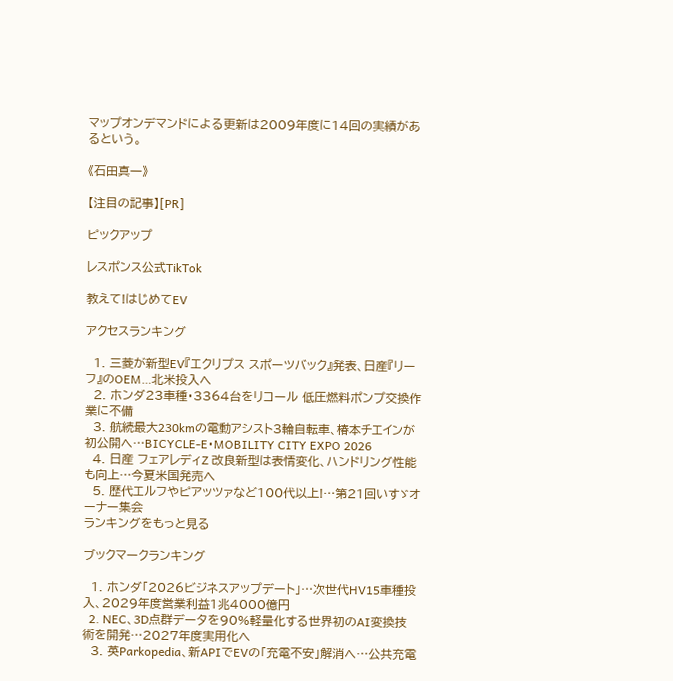マップオンデマンドによる更新は2009年度に14回の実績があるという。

《石田真一》

【注目の記事】[PR]

ピックアップ

レスポンス公式TikTok

教えて!はじめてEV

アクセスランキング

  1. 三菱が新型EV『エクリプス スポーツバック』発表、日産『リーフ』のOEM…北米投入へ
  2. ホンダ23車種・3364台をリコール 低圧燃料ポンプ交換作業に不備
  3. 航続最大230kmの電動アシスト3輪自転車、椿本チエインが初公開へ…BICYCLE-E・MOBILITY CITY EXPO 2026
  4. 日産 フェアレディZ 改良新型は表情変化、ハンドリング性能も向上…今夏米国発売へ
  5. 歴代エルフやピアッツァなど100代以上!…第21回いすゞオーナー集会
ランキングをもっと見る

ブックマークランキング

  1. ホンダ「2026ビジネスアップデート」…次世代HV15車種投入、2029年度営業利益1兆4000億円
  2. NEC、3D点群データを90%軽量化する世界初のAI変換技術を開発…2027年度実用化へ
  3. 英Parkopedia、新APIでEVの「充電不安」解消へ…公共充電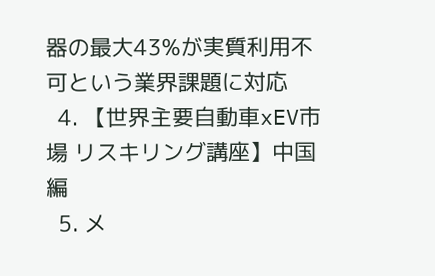器の最大43%が実質利用不可という業界課題に対応
  4. 【世界主要自動車xEV市場 リスキリング講座】中国編
  5. メ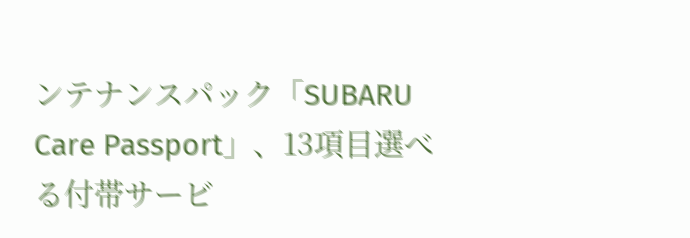ンテナンスパック「SUBARU Care Passport」、13項目選べる付帯サービ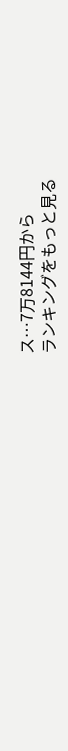ス…7万8144円から
ランキングをもっと見る